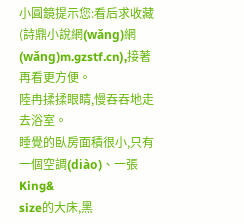小圓鏡提示您:看后求收藏(詩鼎小說網(wǎng)網(wǎng)m.gzstf.cn),接著再看更方便。
陸冉揉揉眼睛,慢吞吞地走去浴室。
睡覺的臥房面積很小,只有一個空調(diào)、一張King&
size的大床,黑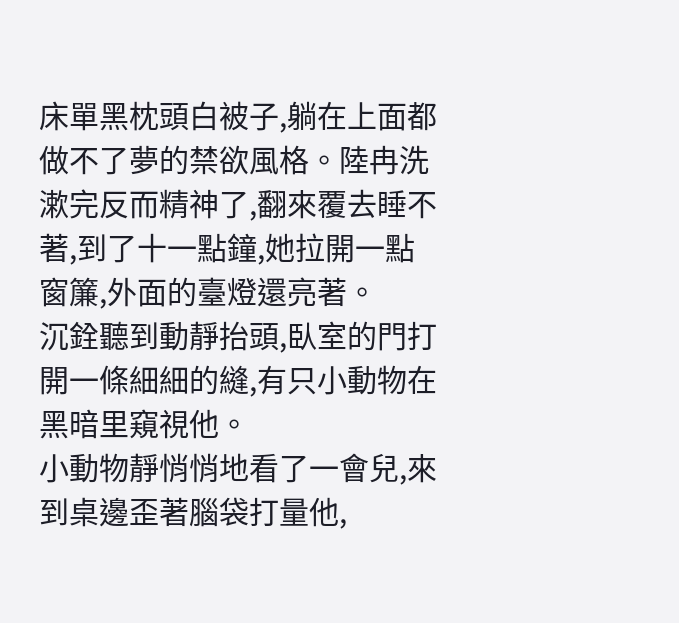床單黑枕頭白被子,躺在上面都做不了夢的禁欲風格。陸冉洗漱完反而精神了,翻來覆去睡不著,到了十一點鐘,她拉開一點窗簾,外面的臺燈還亮著。
沉銓聽到動靜抬頭,臥室的門打開一條細細的縫,有只小動物在黑暗里窺視他。
小動物靜悄悄地看了一會兒,來到桌邊歪著腦袋打量他,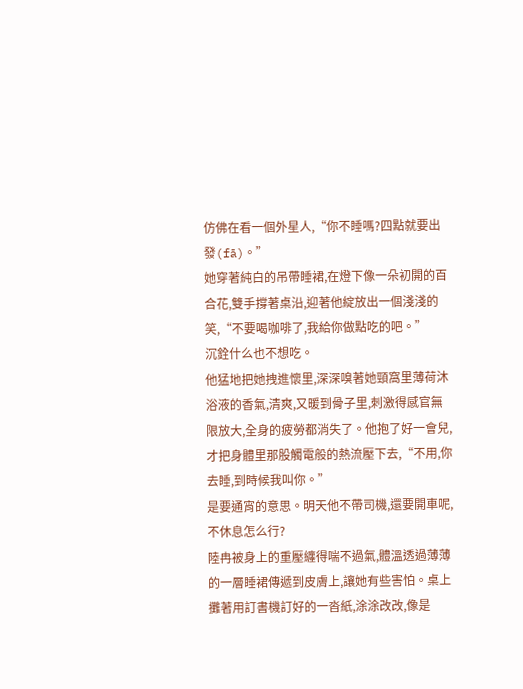仿佛在看一個外星人,“你不睡嗎?四點就要出發(fā)。”
她穿著純白的吊帶睡裙,在燈下像一朵初開的百合花,雙手撐著桌沿,迎著他綻放出一個淺淺的笑,“不要喝咖啡了,我給你做點吃的吧。”
沉銓什么也不想吃。
他猛地把她拽進懷里,深深嗅著她頸窩里薄荷沐浴液的香氣,清爽,又暖到骨子里,刺激得感官無限放大,全身的疲勞都消失了。他抱了好一會兒,才把身體里那股觸電般的熱流壓下去,“不用,你去睡,到時候我叫你。”
是要通宵的意思。明天他不帶司機,還要開車呢,不休息怎么行?
陸冉被身上的重壓纏得喘不過氣,體溫透過薄薄的一層睡裙傳遞到皮膚上,讓她有些害怕。桌上攤著用訂書機訂好的一沓紙,涂涂改改,像是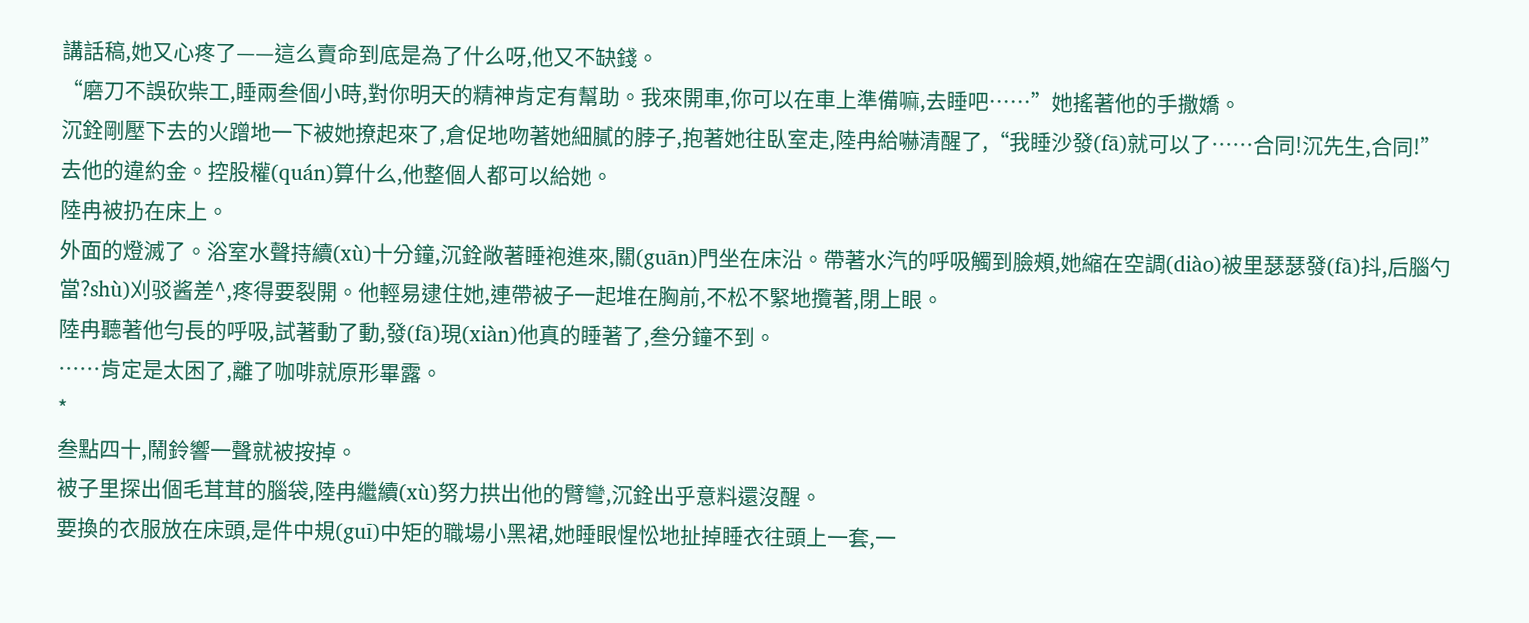講話稿,她又心疼了——這么賣命到底是為了什么呀,他又不缺錢。
“磨刀不誤砍柴工,睡兩叁個小時,對你明天的精神肯定有幫助。我來開車,你可以在車上準備嘛,去睡吧……”她搖著他的手撒嬌。
沉銓剛壓下去的火蹭地一下被她撩起來了,倉促地吻著她細膩的脖子,抱著她往臥室走,陸冉給嚇清醒了,“我睡沙發(fā)就可以了……合同!沉先生,合同!”
去他的違約金。控股權(quán)算什么,他整個人都可以給她。
陸冉被扔在床上。
外面的燈滅了。浴室水聲持續(xù)十分鐘,沉銓敞著睡袍進來,關(guān)門坐在床沿。帶著水汽的呼吸觸到臉頰,她縮在空調(diào)被里瑟瑟發(fā)抖,后腦勺當?shù)刈驳酱差^,疼得要裂開。他輕易逮住她,連帶被子一起堆在胸前,不松不緊地攬著,閉上眼。
陸冉聽著他勻長的呼吸,試著動了動,發(fā)現(xiàn)他真的睡著了,叁分鐘不到。
……肯定是太困了,離了咖啡就原形畢露。
*
叁點四十,鬧鈴響一聲就被按掉。
被子里探出個毛茸茸的腦袋,陸冉繼續(xù)努力拱出他的臂彎,沉銓出乎意料還沒醒。
要換的衣服放在床頭,是件中規(guī)中矩的職場小黑裙,她睡眼惺忪地扯掉睡衣往頭上一套,一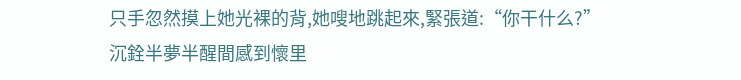只手忽然摸上她光裸的背,她嗖地跳起來,緊張道:“你干什么?”
沉銓半夢半醒間感到懷里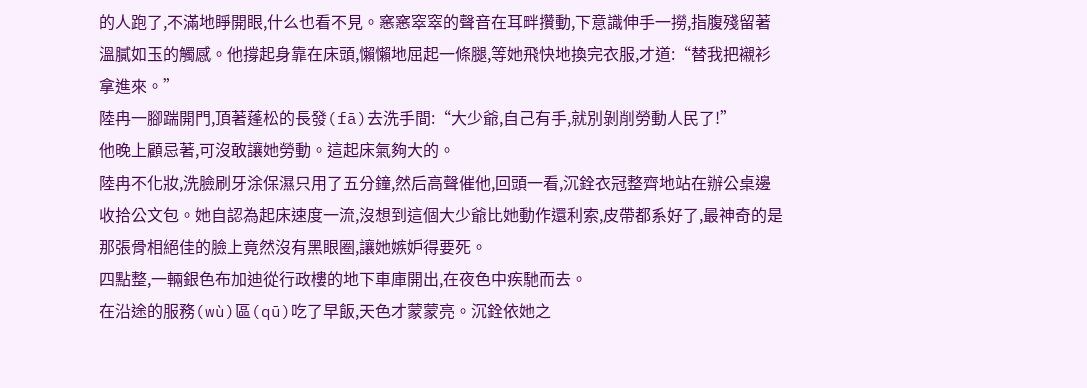的人跑了,不滿地睜開眼,什么也看不見。窸窸窣窣的聲音在耳畔攢動,下意識伸手一撈,指腹殘留著溫膩如玉的觸感。他撐起身靠在床頭,懶懶地屈起一條腿,等她飛快地換完衣服,才道:“替我把襯衫拿進來。”
陸冉一腳踹開門,頂著蓬松的長發(fā)去洗手間:“大少爺,自己有手,就別剝削勞動人民了!”
他晚上顧忌著,可沒敢讓她勞動。這起床氣夠大的。
陸冉不化妝,洗臉刷牙涂保濕只用了五分鐘,然后高聲催他,回頭一看,沉銓衣冠整齊地站在辦公桌邊收拾公文包。她自認為起床速度一流,沒想到這個大少爺比她動作還利索,皮帶都系好了,最神奇的是那張骨相絕佳的臉上竟然沒有黑眼圈,讓她嫉妒得要死。
四點整,一輛銀色布加迪從行政樓的地下車庫開出,在夜色中疾馳而去。
在沿途的服務(wù)區(qū)吃了早飯,天色才蒙蒙亮。沉銓依她之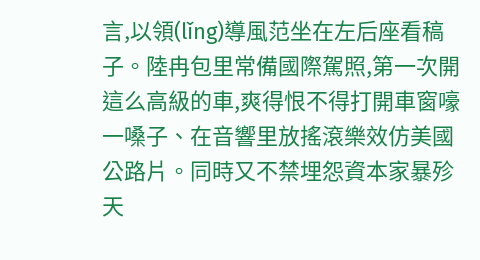言,以領(lǐng)導風范坐在左后座看稿子。陸冉包里常備國際駕照,第一次開這么高級的車,爽得恨不得打開車窗嚎一嗓子、在音響里放搖滾樂效仿美國公路片。同時又不禁埋怨資本家暴殄天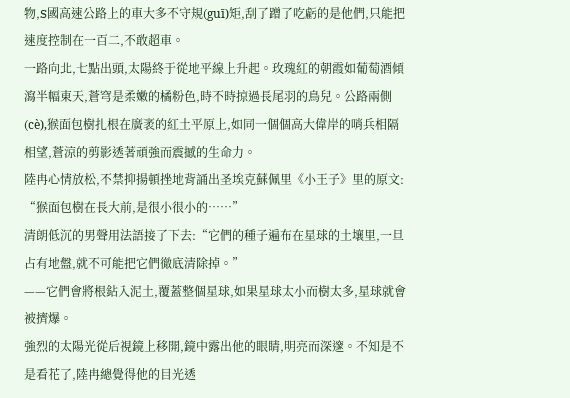物,S國高速公路上的車大多不守規(guī)矩,刮了蹭了吃虧的是他們,只能把速度控制在一百二,不敢超車。
一路向北,七點出頭,太陽終于從地平線上升起。玫瑰紅的朝霞如葡萄酒傾瀉半幅東天,蒼穹是柔嫩的橘粉色,時不時掠過長尾羽的鳥兒。公路兩側(cè),猴面包樹扎根在廣袤的紅土平原上,如同一個個高大偉岸的哨兵相隔相望,蒼涼的剪影透著頑強而震撼的生命力。
陸冉心情放松,不禁抑揚頓挫地背誦出圣埃克蘇佩里《小王子》里的原文:
“猴面包樹在長大前,是很小很小的……”
清朗低沉的男聲用法語接了下去:“它們的種子遍布在星球的土壤里,一旦占有地盤,就不可能把它們徹底清除掉。”
——它們會將根鉆入泥土,覆蓋整個星球,如果星球太小而樹太多,星球就會被擠爆。
強烈的太陽光從后視鏡上移開,鏡中露出他的眼睛,明亮而深邃。不知是不是看花了,陸冉總覺得他的目光透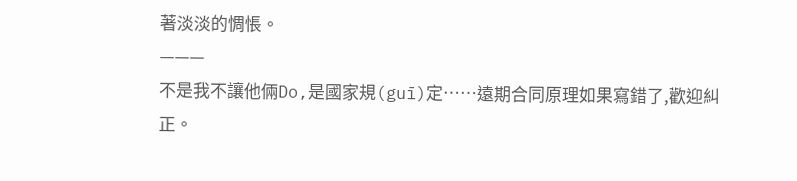著淡淡的惆悵。
———
不是我不讓他倆Do,是國家規(guī)定……遠期合同原理如果寫錯了,歡迎糾正。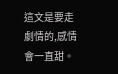這文是要走劇情的,感情會一直甜。